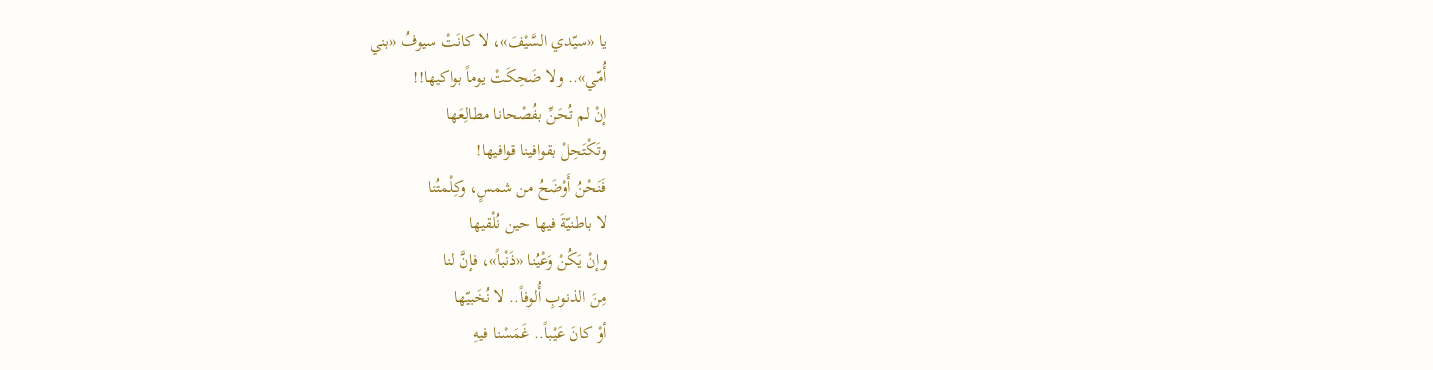يا «سيّدي السَّيْفَ»، لا كانَتْ سيوفُ «بني
أُمّي».. ولا ضَحِكَتْ يوماً بواكيها!!
إنْ لم تُحَنِّ بفُصْحانا مطالِعَها
وتَكْتَحِلْ بقوافينا قوافيها!
فَنَحْنُ أَوْضَحُ من شمسٍ، وكِلْمتُنا
لا باطنيّةَ فيها حين نُلْقيها
وإنْ يَكُنْ وَعْيُنا «ذَنْباً»، فإنَّ لنا
مِنَ الذنوبِ أُلوفاً.. لا نُخَبيّها
أوْ كانَ عَيْباً.. غَمَسْنا فيهِ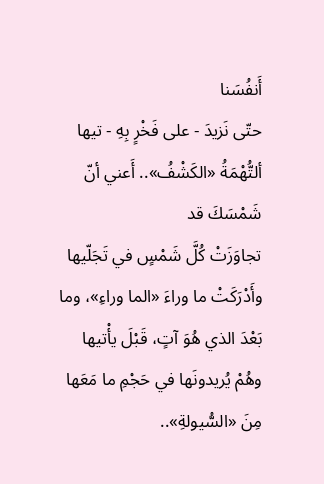أَنفُسَنا
حتّى نَزيدَ - على فَخْرٍ بِهِ - تيها
ألتُّهْمَةُ «الكَشْفُ».. أَعني أنّ شَمْسَكَ قد
تجاوَزَتْ كُلَّ شَمْسٍ في تَجَلّيها
وأَدْرَكَتْ ما وراءَ «الما وراءِ»، وما
بَعْدَ الذي هُوَ آتٍ، قَبْلَ يأْتيها
وهُمْ يُريدونَها في حَجْمِ ما مَعَها
مِنَ «السُّيولةِ»..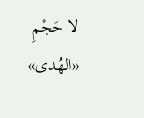لا حَجْمِ «الهُدى»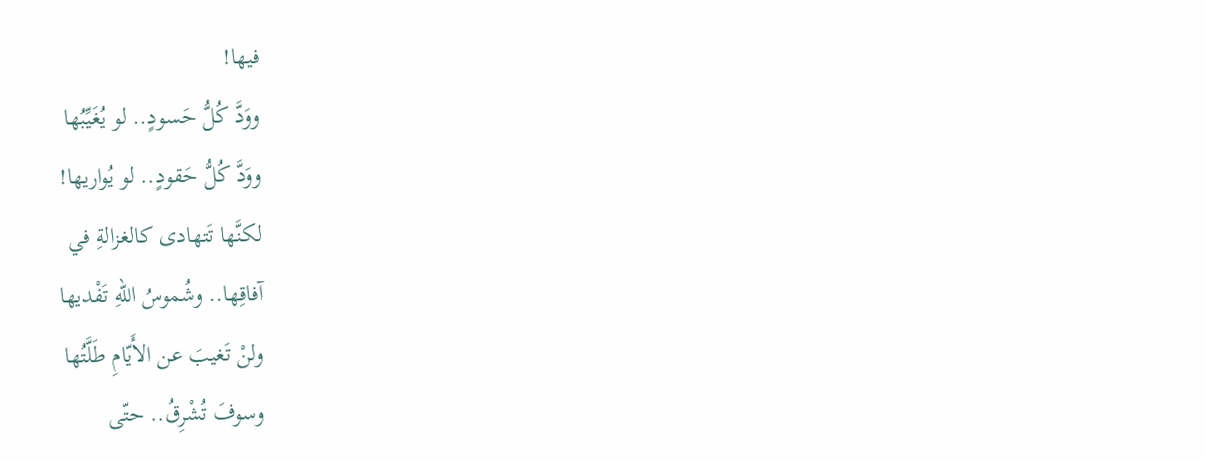فيها!
ووَدَّ كُلُّ حَسودٍ.. لو يُغَيِّبُها
ووَدَّ كُلُّ حَقودٍ.. لو يُواريها!
لكنَّها تَتهادى كالغزالةِ في
آفاقِها.. وشُموسُ اللهِ تَفْديها
ولنْ تَغيبَ عن الأَيّامِ طَلَّتُها
وسوفَ تُشْرِقُ.. حتّى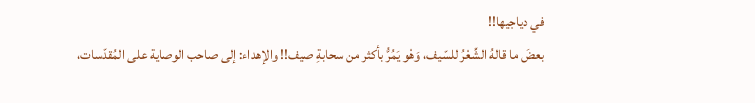في دياجيها!!
بعضَ ما قالهُ الشِّعْرُ للسّيف، وَهْو يَمُرُّ بأكثر من سحابةِ صيف!! والإهداء: إلى صاحب الوصاية على المُقدّسات،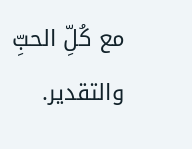مع كُلِّ الحبِّ والتقدير.